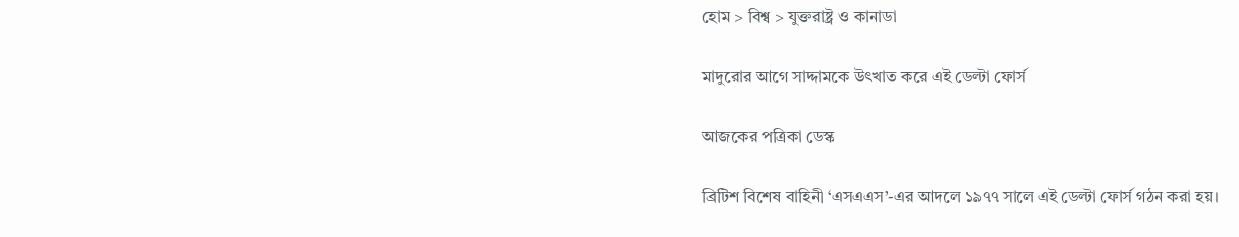হোম > বিশ্ব > যুক্তরাষ্ট্র ও কানাডা

মাদুরোর আগে সাদ্দামকে উৎখাত করে এই ডেল্টা ফোর্স

আজকের পত্রিকা ডেস্ক

ব্রিটিশ বিশেষ বাহিনী ‘এসএএস’-এর আদলে ১৯৭৭ সালে এই ডেল্টা ফোর্স গঠন করা হয়।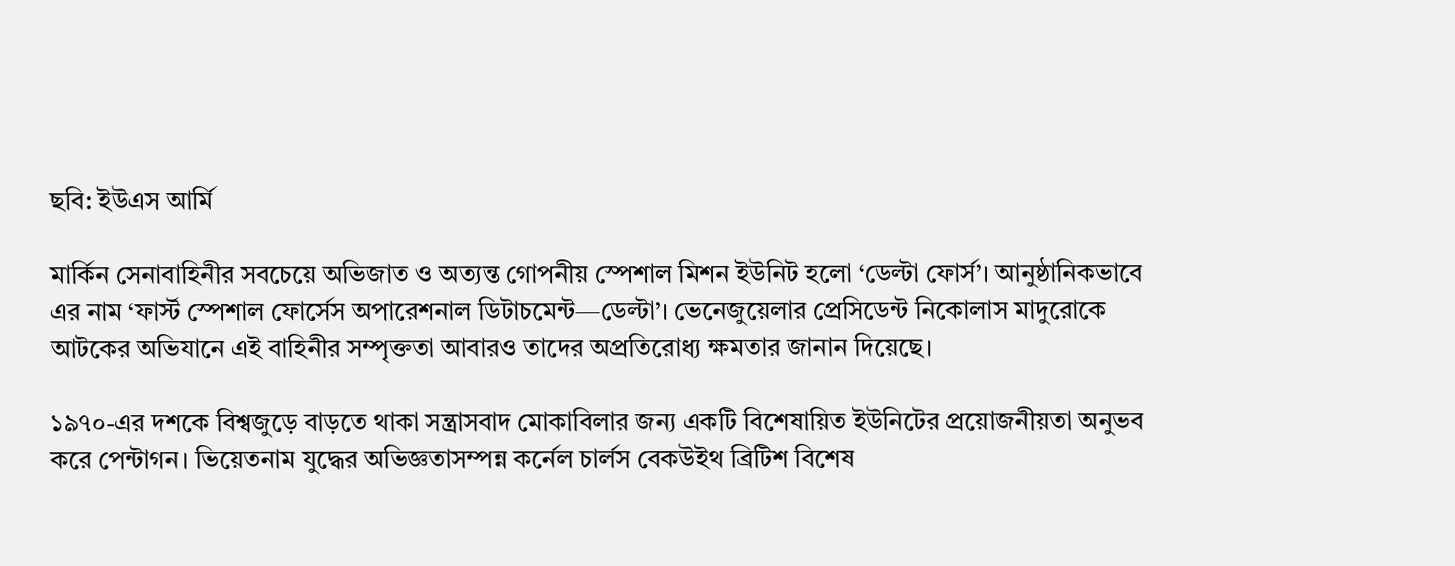ছবি: ইউএস আর্মি

মার্কিন সেনাবাহিনীর সবচেয়ে অভিজাত ও অত্যন্ত গোপনীয় স্পেশাল মিশন ইউনিট হলো ‘ডেল্টা ফোর্স’। আনুষ্ঠানিকভাবে এর নাম ‘ফার্স্ট স্পেশাল ফোর্সেস অপারেশনাল ডিটাচমেন্ট—ডেল্টা’। ভেনেজুয়েলার প্রেসিডেন্ট নিকোলাস মাদুরোকে আটকের অভিযানে এই বাহিনীর সম্পৃক্ততা আবারও তাদের অপ্রতিরোধ্য ক্ষমতার জানান দিয়েছে।

১৯৭০-এর দশকে বিশ্বজুড়ে বাড়তে থাকা সন্ত্রাসবাদ মোকাবিলার জন্য একটি বিশেষায়িত ইউনিটের প্রয়োজনীয়তা অনুভব করে পেন্টাগন। ভিয়েতনাম যুদ্ধের অভিজ্ঞতাসম্পন্ন কর্নেল চার্লস বেকউইথ ব্রিটিশ বিশেষ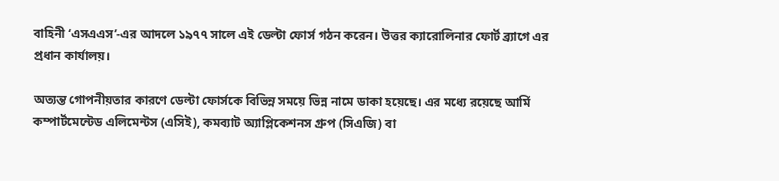বাহিনী ‘এসএএস’-এর আদলে ১৯৭৭ সালে এই ডেল্টা ফোর্স গঠন করেন। উত্তর ক্যারোলিনার ফোর্ট ব্র্যাগে এর প্রধান কার্যালয়।

অত্যন্ত গোপনীয়তার কারণে ডেল্টা ফোর্সকে বিভিন্ন সময়ে ভিন্ন নামে ডাকা হয়েছে। এর মধ্যে রয়েছে আর্মি কম্পার্টমেন্টেড এলিমেন্টস (এসিই), কমব্যাট অ্যাপ্লিকেশনস গ্রুপ (সিএজি) বা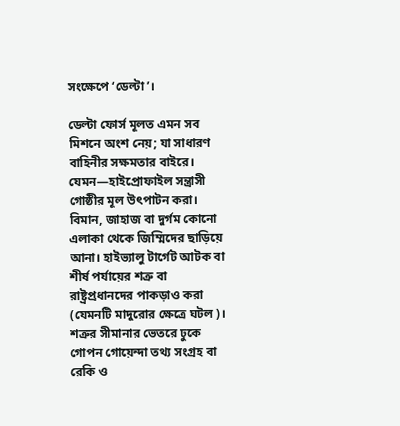সংক্ষেপে ‘ডেল্টা’।

ডেল্টা ফোর্স মূলত এমন সব মিশনে অংশ নেয়; যা সাধারণ বাহিনীর সক্ষমতার বাইরে। যেমন—হাইপ্রোফাইল সন্ত্রাসী গোষ্ঠীর মূল উৎপাটন করা। বিমান, জাহাজ বা দুর্গম কোনো এলাকা থেকে জিম্মিদের ছাড়িয়ে আনা। হাইভ্যালু টার্গেট আটক বা শীর্ষ পর্যায়ের শত্রু বা রাষ্ট্রপ্রধানদের পাকড়াও করা (যেমনটি মাদুরোর ক্ষেত্রে ঘটল)। শত্রুর সীমানার ভেতরে ঢুকে গোপন গোয়েন্দা তথ্য সংগ্রহ বা রেকি ও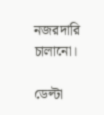নজরদারি চালানো।

ডেল্টা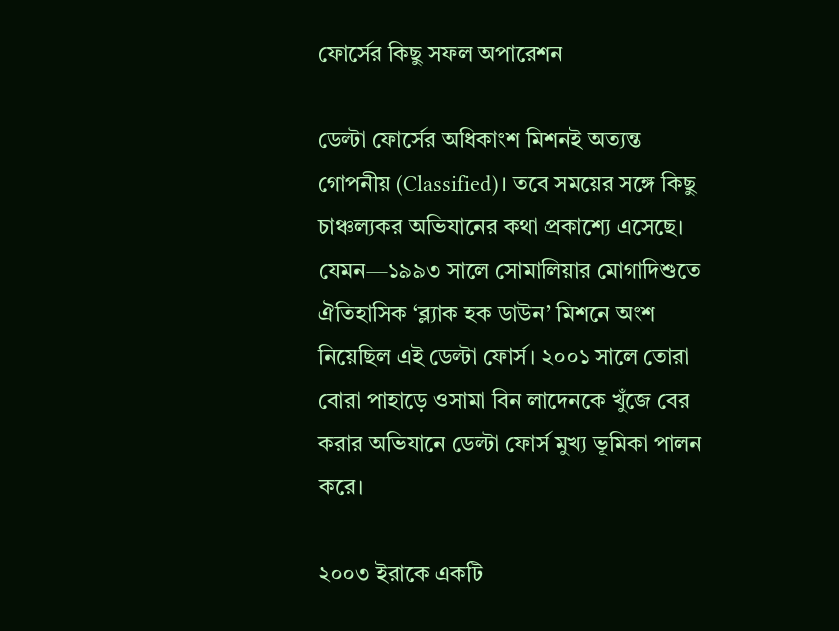ফোর্সের কিছু সফল অপারেশন

ডেল্টা ফোর্সের অধিকাংশ মিশনই অত্যন্ত গোপনীয় (Classified)। তবে সময়ের সঙ্গে কিছু চাঞ্চল্যকর অভিযানের কথা প্রকাশ্যে এসেছে। যেমন—১৯৯৩ সালে সোমালিয়ার মোগাদিশুতে ঐতিহাসিক ‘ব্ল্যাক হক ডাউন’ মিশনে অংশ নিয়েছিল এই ডেল্টা ফোর্স। ২০০১ সালে তোরা বোরা পাহাড়ে ওসামা বিন লাদেনকে খুঁজে বের করার অভিযানে ডেল্টা ফোর্স মুখ্য ভূমিকা পালন করে।

২০০৩ ইরাকে একটি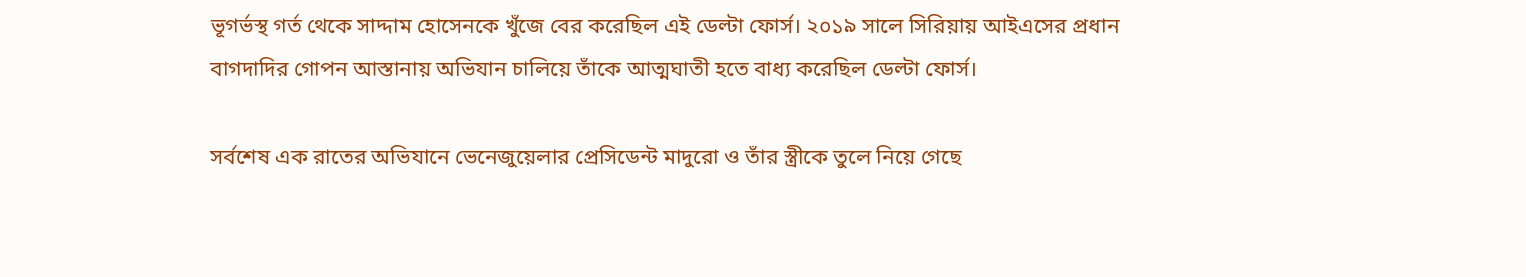ভূগর্ভস্থ গর্ত থেকে সাদ্দাম হোসেনকে খুঁজে বের করেছিল এই ডেল্টা ফোর্স। ২০১৯ সালে সিরিয়ায় আইএসের প্রধান বাগদাদির গোপন আস্তানায় অভিযান চালিয়ে তাঁকে আত্মঘাতী হতে বাধ্য করেছিল ডেল্টা ফোর্স।

সর্বশেষ এক রাতের অভিযানে ভেনেজুয়েলার প্রেসিডেন্ট মাদুরো ও তাঁর স্ত্রীকে তুলে নিয়ে গেছে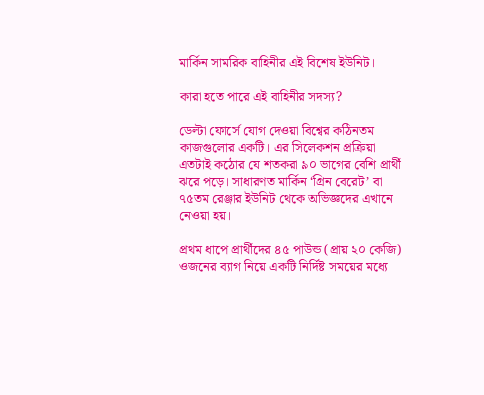মার্কিন সামরিক বাহিনীর এই বিশেষ ইউনিট।

কারা হতে পারে এই বাহিনীর সদস্য?

ডেল্টা ফোর্সে যোগ দেওয়া বিশ্বের কঠিনতম কাজগুলোর একটি। এর সিলেকশন প্রক্রিয়া এতটাই কঠোর যে শতকরা ৯০ ভাগের বেশি প্রার্থী ঝরে পড়ে। সাধারণত মার্কিন ‘গ্রিন বেরেট’ বা ৭৫তম রেঞ্জার ইউনিট থেকে অভিজ্ঞদের এখানে নেওয়া হয়।

প্রথম ধাপে প্রার্থীদের ৪৫ পাউন্ড (প্রায় ২০ কেজি) ওজনের ব্যাগ নিয়ে একটি নির্দিষ্ট সময়ের মধ্যে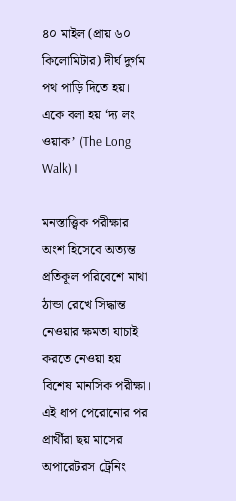৪০ মাইল (প্রায় ৬০ কিলোমিটার) দীর্ঘ দুর্গম পথ পাড়ি দিতে হয়। একে বলা হয় ‘দ্য লং ওয়াক’ (The Long Walk)।

মনস্তাত্ত্বিক পরীক্ষার অংশ হিসেবে অত্যন্ত প্রতিকূল পরিবেশে মাথা ঠান্ডা রেখে সিদ্ধান্ত নেওয়ার ক্ষমতা যাচাই করতে নেওয়া হয় বিশেষ মানসিক পরীক্ষা। এই ধাপ পেরোনোর পর প্রার্থীরা ছয় মাসের অপারেটরস ট্রেনিং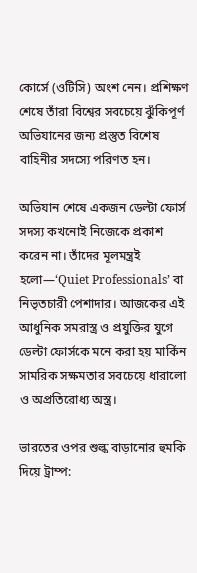কোর্সে (ওটিসি) অংশ নেন। প্রশিক্ষণ শেষে তাঁরা বিশ্বের সবচেয়ে ঝুঁকিপূর্ণ অভিযানের জন্য প্রস্তুত বিশেষ বাহিনীর সদস্যে পরিণত হন।

অভিযান শেষে একজন ডেল্টা ফোর্স সদস্য কখনোই নিজেকে প্রকাশ করেন না। তাঁদের মূলমন্ত্রই হলো—‘Quiet Professionals’ বা নিভৃতচারী পেশাদার। আজকের এই আধুনিক সমরাস্ত্র ও প্রযুক্তির যুগে ডেল্টা ফোর্সকে মনে করা হয় মার্কিন সামরিক সক্ষমতার সবচেয়ে ধারালো ও অপ্রতিরোধ্য অস্ত্র।

ভারতের ওপর শুল্ক বাড়ানোর হুমকি দিয়ে ট্রাম্প: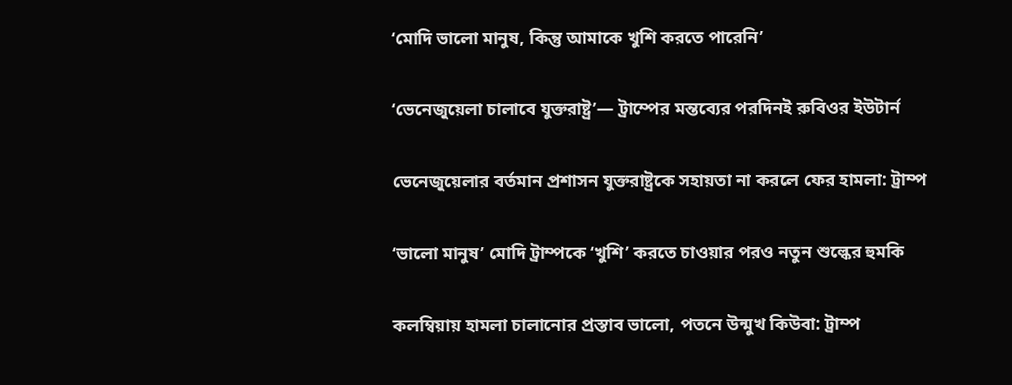‘মোদি ভালো মানুষ, কিন্তু আমাকে খুশি করতে পারেনি’

‘ভেনেজুয়েলা চালাবে যুক্তরাষ্ট্র’— ট্রাম্পের মন্তব্যের পরদিনই রুবিওর ইউটার্ন

ভেনেজুয়েলার বর্তমান প্রশাসন যুক্তরাষ্ট্রকে সহায়তা না করলে ফের হামলা: ট্রাম্প

‘ভালো মানুষ’ মোদি ট্রাম্পকে ‘খুশি’ করতে চাওয়ার পরও নতুন শুল্কের হুমকি

কলম্বিয়ায় হামলা চালানোর প্রস্তাব ভালো, পতনে উন্মুখ কিউবা: ট্রাম্প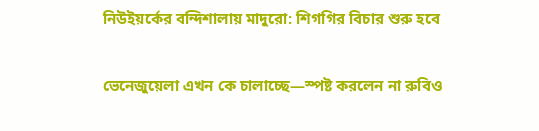নিউইয়র্কের বন্দিশালায় মাদুরো: শিগগির বিচার শুরু হবে

ভেনেজুয়েলা এখন কে চালাচ্ছে—স্পষ্ট করলেন না রুবিও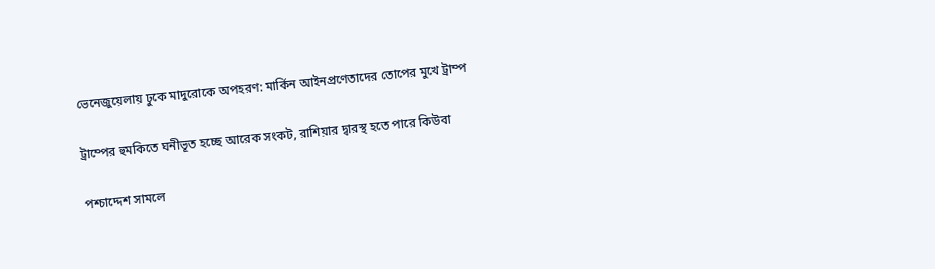ভেনেজুয়েলায় ঢুকে মাদুরোকে অপহরণ: মার্কিন আইনপ্রণেতাদের তোপের মুখে ট্রাম্প

ট্রাম্পের হুমকিতে ঘনীভূত হচ্ছে আরেক সংকট, রাশিয়ার দ্বারস্থ হতে পারে কিউবা

পশ্চাদ্দেশ সামলে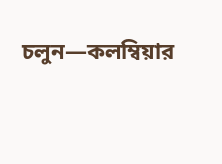চলুন—কলম্বিয়ার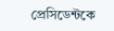প্রেসিডেন্টকে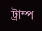ট্রাম্প